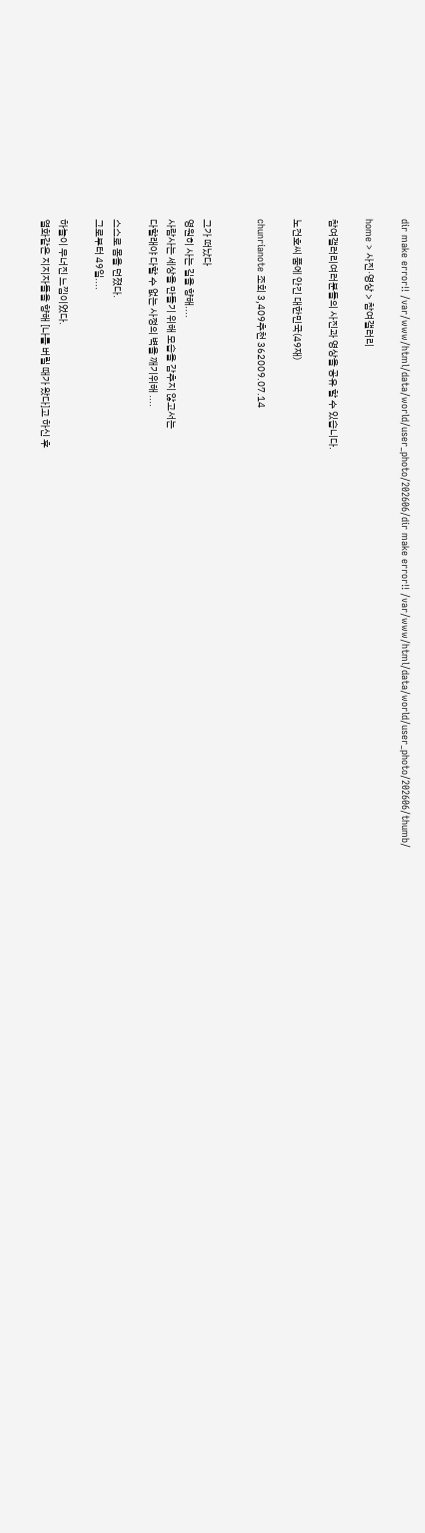dir make error!! /var/www/html/data/world/user_photo/202606/dir make error!! /var/www/html/data/world/user_photo/202606/thumb/

home > 사진·영상 > 참여갤러리

참여갤러리여러분들의 사진과 영상을 공유 할 수 있습니다.

노건호씨 품에 안긴 대한민국(49재)

chunrianote 조회 3,409추천 362009.07.14


그가 떠났다
영원히 사는 길을 향해....
사람사는 세상을 만들기 위해 모습을 감추지 않고서는
다할래야 다할 수 없는 사정의 벽을 깨기위해 ....

스스로 몸을 던졌다.
그로부터 49일....

하늘이 무너진 느낌이었다.
열화같은 지지자들을 향해 [나를 버릴 때가 왔다]고 하신 후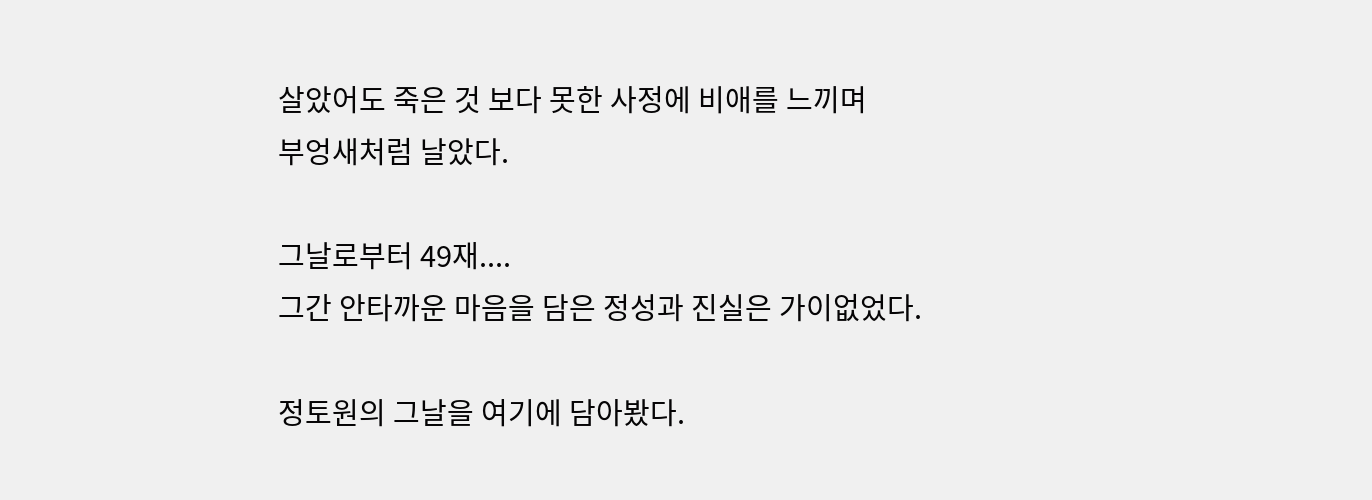살았어도 죽은 것 보다 못한 사정에 비애를 느끼며
부엉새처럼 날았다.

그날로부터 49재....
그간 안타까운 마음을 담은 정성과 진실은 가이없었다.

정토원의 그날을 여기에 담아봤다.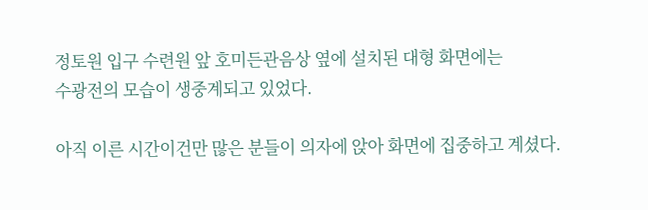정토원 입구 수련원 앞 호미든관음상 옆에 설치된 대형 화면에는
수광전의 모습이 생중계되고 있었다.

아직 이른 시간이건만 많은 분들이 의자에 앉아 화면에 집중하고 계셨다.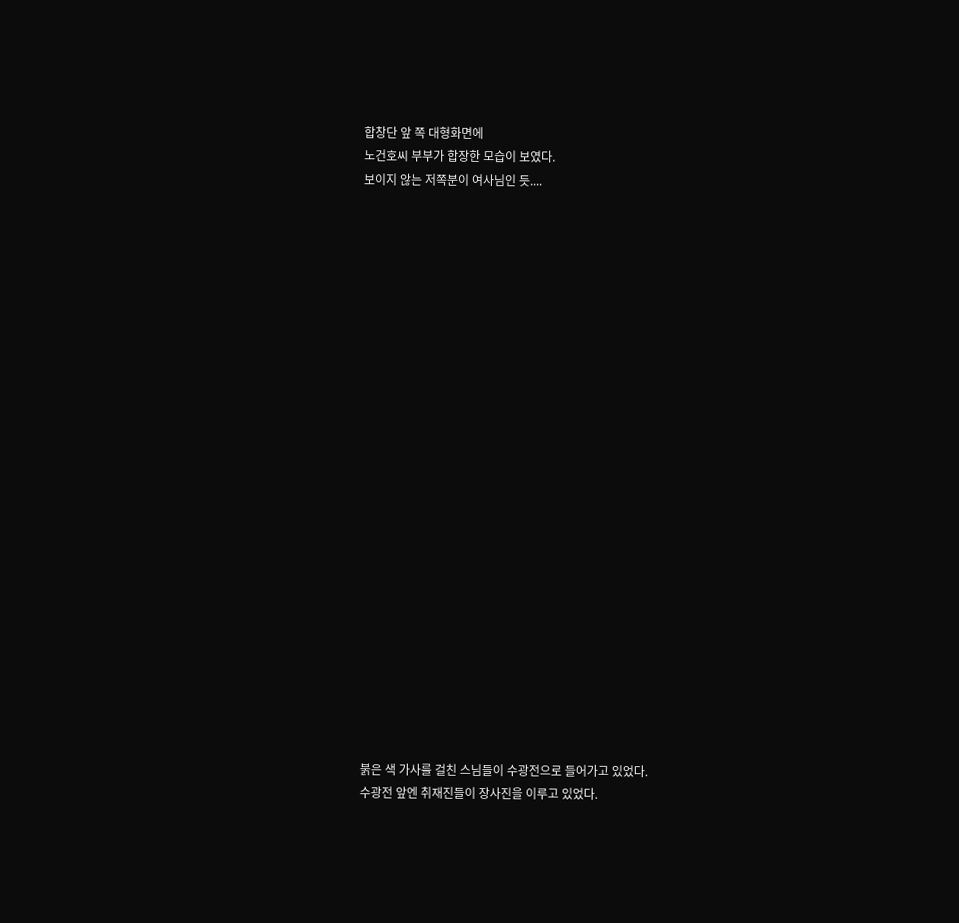합창단 앞 쪽 대형화면에
노건호씨 부부가 합장한 모습이 보였다.
보이지 않는 저쪽분이 여사님인 듯....
























붉은 색 가사를 걸친 스님들이 수광전으로 들어가고 있었다.
수광전 앞엔 취재진들이 장사진을 이루고 있었다.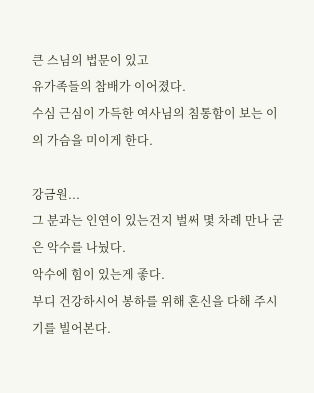큰 스님의 법문이 있고
유가족들의 참배가 이어졌다.
수심 근심이 가득한 여사님의 침통함이 보는 이의 가슴을 미이게 한다.

강금원...
그 분과는 인연이 있는건지 벌써 몇 차례 만나 굳은 악수를 나눴다.
악수에 힘이 있는게 좋다.
부디 건강하시어 봉하를 위해 혼신을 다해 주시기를 빌어본다.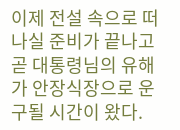이제 전설 속으로 떠나실 준비가 끝나고
곧 대통령님의 유해가 안장식장으로 운구될 시간이 왔다.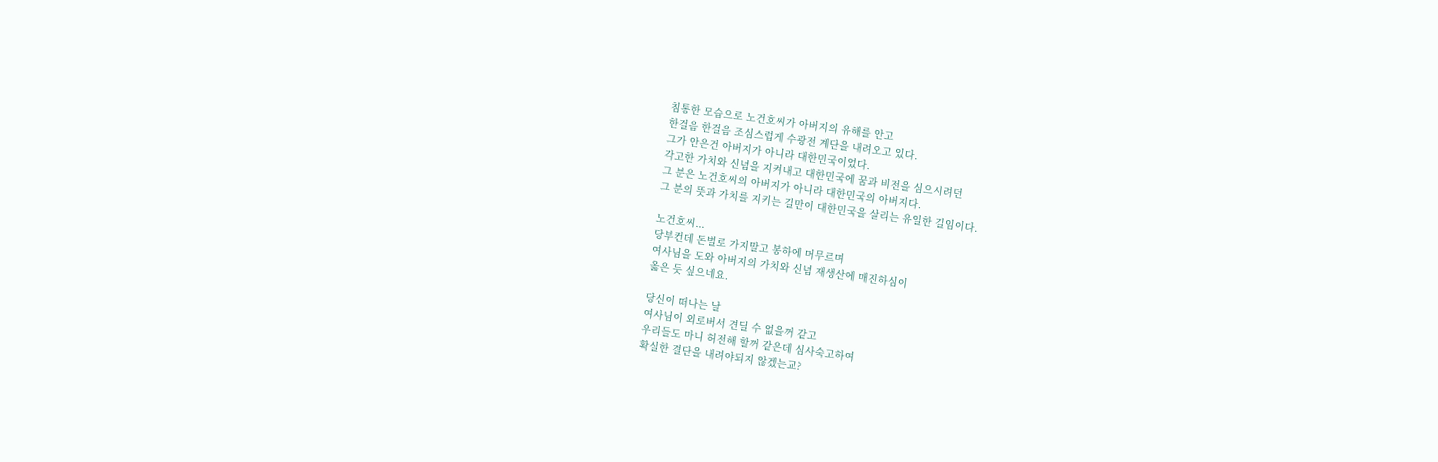침통한 모습으로 노건호씨가 아버지의 유해를 안고
한걸음 한걸음 조심스럽게 수광전 계단을 내려오고 있다.
그가 안은건 아버지가 아니라 대한민국이었다.
각고한 가치와 신념을 지켜내고 대한민국에 꿈과 비전을 심으시려던
그 분은 노건호씨의 아버지가 아니라 대한민국의 아버지다.
그 분의 뜻과 가치를 지키는 길만이 대한민국을 살리는 유일한 길임이다.

노건호씨...
당부컨데 돈벌로 가지말고 봉하에 머무르며
여사님을 도와 아버지의 가치와 신념 재생산에 매진하심이
옳은 듯 싶으네요.

당신이 떠나는 날
여사님이 외로버서 견딜 수 없을꺼 같고
우리들도 마니 허전해 할꺼 같은데 심사숙고하여
확실한 결단을 내려야되지 않겠는교?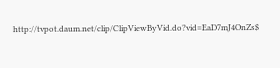http://tvpot.daum.net/clip/ClipViewByVid.do?vid=EaD7mJ4OnZs$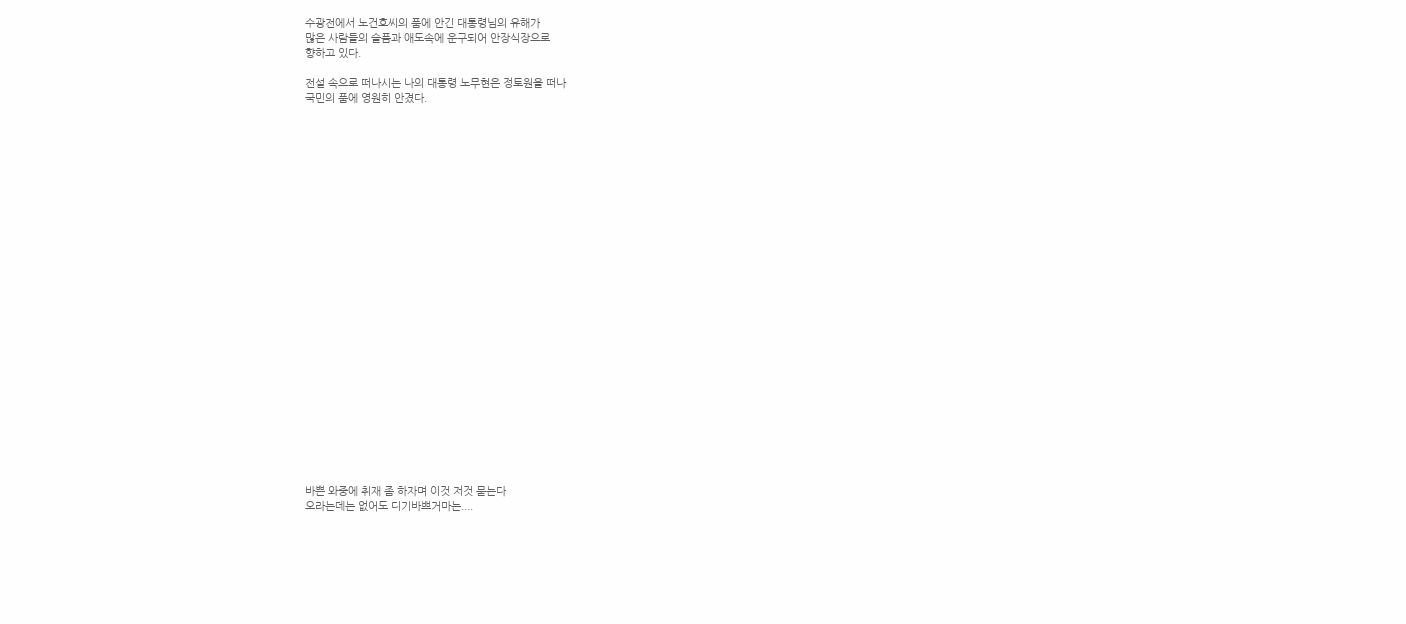수광전에서 노건호씨의 품에 안긴 대통령님의 유해가
많은 사람들의 슬픔과 애도속에 운구되어 안장식장으로
향하고 있다.

전설 속으로 떠나시는 나의 대통령 노무현은 정토원을 떠나
국민의 품에 영원히 안겼다.

























바쁜 와중에 취재 좀 하자며 이것 저것 묻는다
오라는데는 없어도 디기바쁘거마는....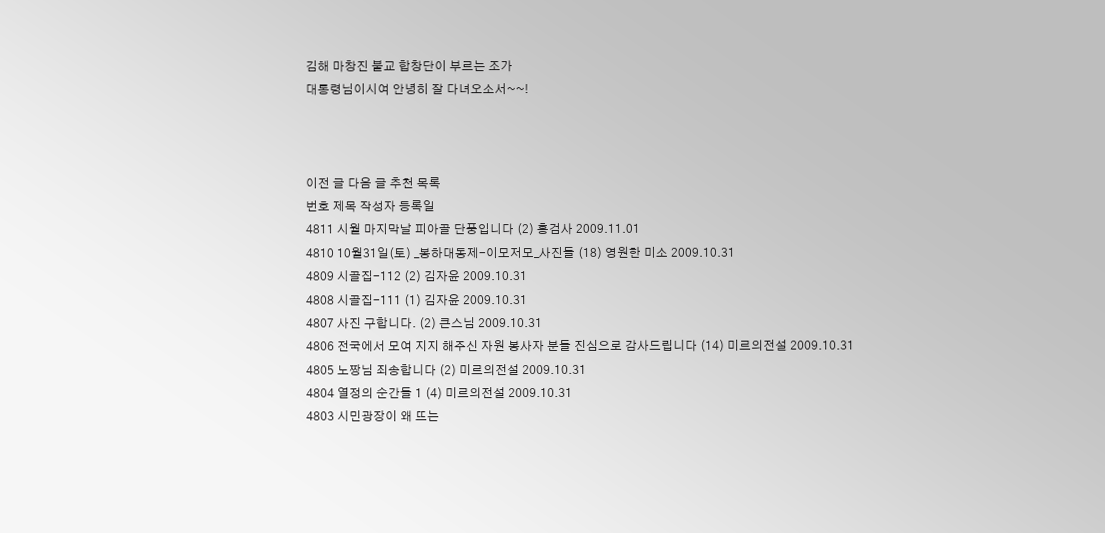김해 마창진 불교 합창단이 부르는 조가
대통령님이시여 안녕히 잘 다녀오소서~~!



이전 글 다음 글 추천 목록
번호 제목 작성자 등록일
4811 시월 마지막날 피아골 단풍입니다 (2) 홍검사 2009.11.01
4810 10월31일(토) _봉하대동제-이모저모_사진들 (18) 영원한 미소 2009.10.31
4809 시골집-112 (2) 김자윤 2009.10.31
4808 시골집-111 (1) 김자윤 2009.10.31
4807 사진 구합니다. (2) 큰스님 2009.10.31
4806 전국에서 모여 지지 해주신 자원 봉사자 분들 진심으로 감사드립니다 (14) 미르의전설 2009.10.31
4805 노짱님 죄송합니다 (2) 미르의전설 2009.10.31
4804 열정의 순간들 1 (4) 미르의전설 2009.10.31
4803 시민광장이 왜 뜨는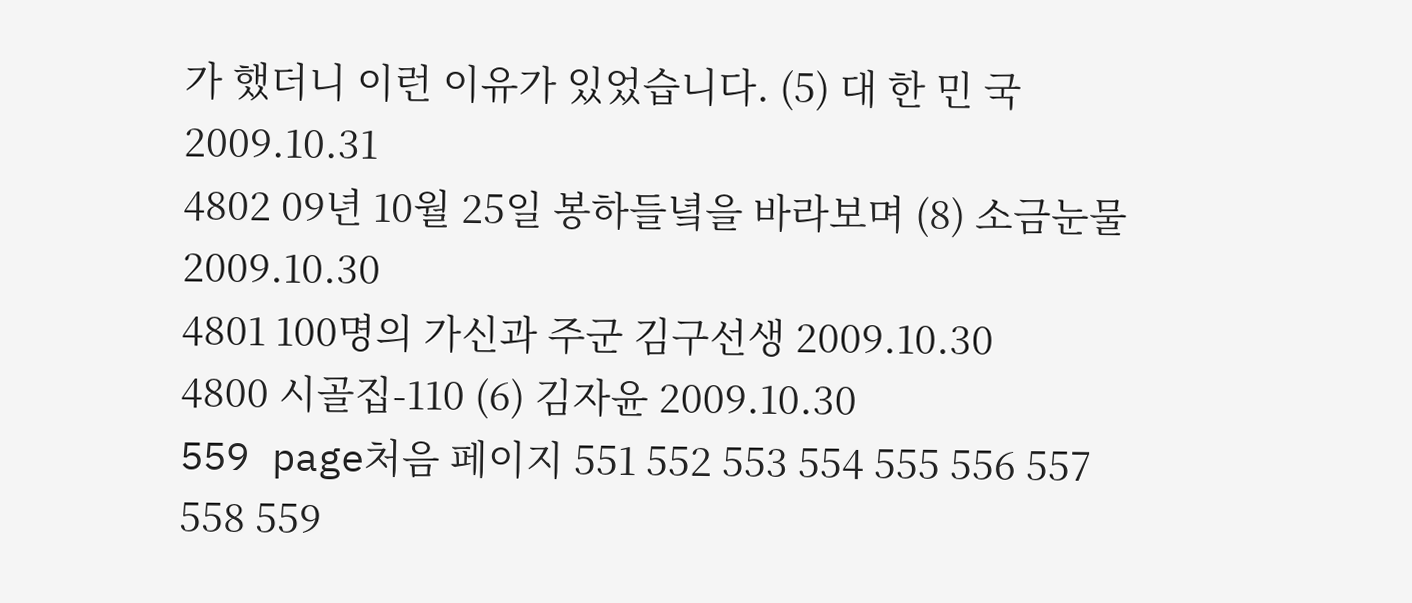가 했더니 이런 이유가 있었습니다. (5) 대 한 민 국 2009.10.31
4802 09년 10월 25일 봉하들녘을 바라보며 (8) 소금눈물 2009.10.30
4801 100명의 가신과 주군 김구선생 2009.10.30
4800 시골집-110 (6) 김자윤 2009.10.30
559 page처음 페이지 551 552 553 554 555 556 557 558 559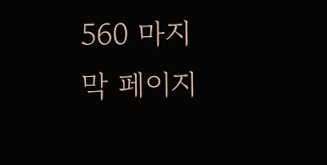560 마지막 페이지